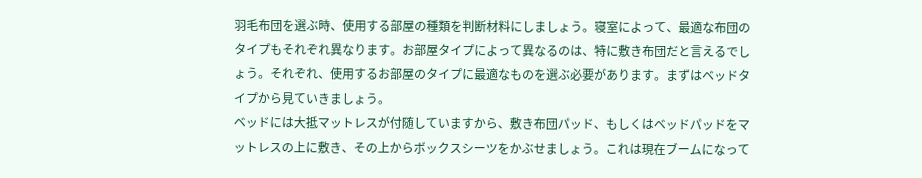羽毛布団を選ぶ時、使用する部屋の種類を判断材料にしましょう。寝室によって、最適な布団のタイプもそれぞれ異なります。お部屋タイプによって異なるのは、特に敷き布団だと言えるでしょう。それぞれ、使用するお部屋のタイプに最適なものを選ぶ必要があります。まずはベッドタイプから見ていきましょう。
ベッドには大抵マットレスが付随していますから、敷き布団パッド、もしくはベッドパッドをマットレスの上に敷き、その上からボックスシーツをかぶせましょう。これは現在ブームになって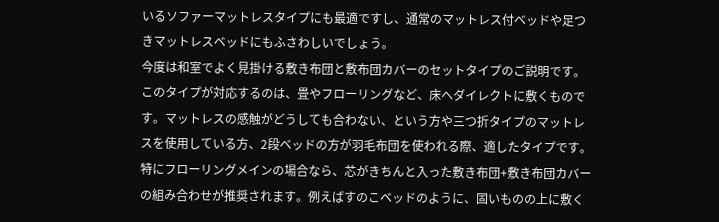いるソファーマットレスタイプにも最適ですし、通常のマットレス付ベッドや足つきマットレスベッドにもふさわしいでしょう。
今度は和室でよく見掛ける敷き布団と敷布団カバーのセットタイプのご説明です。このタイプが対応するのは、畳やフローリングなど、床へダイレクトに敷くものです。マットレスの感触がどうしても合わない、という方や三つ折タイプのマットレスを使用している方、2段ベッドの方が羽毛布団を使われる際、適したタイプです。
特にフローリングメインの場合なら、芯がきちんと入った敷き布団+敷き布団カバーの組み合わせが推奨されます。例えばすのこベッドのように、固いものの上に敷く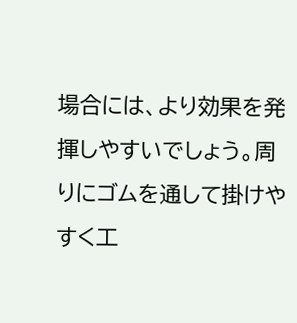場合には、より効果を発揮しやすいでしょう。周りにゴムを通して掛けやすく工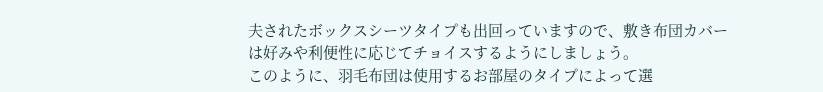夫されたボックスシーツタイプも出回っていますので、敷き布団カバーは好みや利便性に応じてチョイスするようにしましょう。
このように、羽毛布団は使用するお部屋のタイプによって選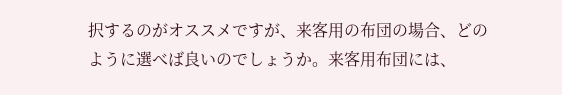択するのがオススメですが、来客用の布団の場合、どのように選べば良いのでしょうか。来客用布団には、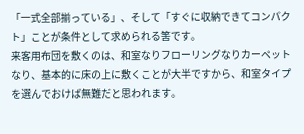「一式全部揃っている」、そして「すぐに収納できてコンパクト」ことが条件として求められる筈です。
来客用布団を敷くのは、和室なりフローリングなりカーペットなり、基本的に床の上に敷くことが大半ですから、和室タイプを選んでおけば無難だと思われます。